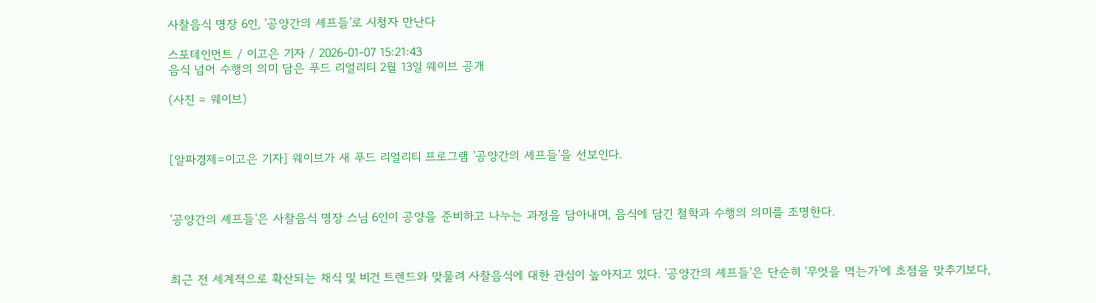사찰음식 명장 6인, '공양간의 셰프들'로 시청자 만난다

스포테인먼트 / 이고은 기자 / 2026-01-07 15:21:43
음식 넘어 수행의 의미 담은 푸드 리얼리티 2월 13일 웨이브 공개

(사진 = 웨이브)



[알파경제=이고은 기자] 웨이브가 새 푸드 리얼리티 프로그램 '공양간의 셰프들'을 선보인다.



'공양간의 셰프들'은 사찰음식 명장 스님 6인이 공양을 준비하고 나누는 과정을 담아내며, 음식에 담긴 철학과 수행의 의미를 조명한다.



최근 전 세계적으로 확산되는 채식 및 비건 트렌드와 맞물려 사찰음식에 대한 관심이 높아지고 있다. '공양간의 셰프들'은 단순히 '무엇을 먹는가'에 초점을 맞추기보다,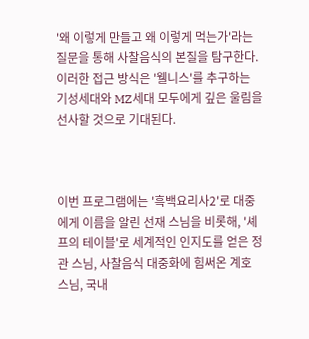'왜 이렇게 만들고 왜 이렇게 먹는가'라는 질문을 통해 사찰음식의 본질을 탐구한다. 이러한 접근 방식은 '웰니스'를 추구하는 기성세대와 MZ세대 모두에게 깊은 울림을 선사할 것으로 기대된다.



이번 프로그램에는 '흑백요리사2'로 대중에게 이름을 알린 선재 스님을 비롯해, '셰프의 테이블'로 세계적인 인지도를 얻은 정관 스님, 사찰음식 대중화에 힘써온 계호 스님, 국내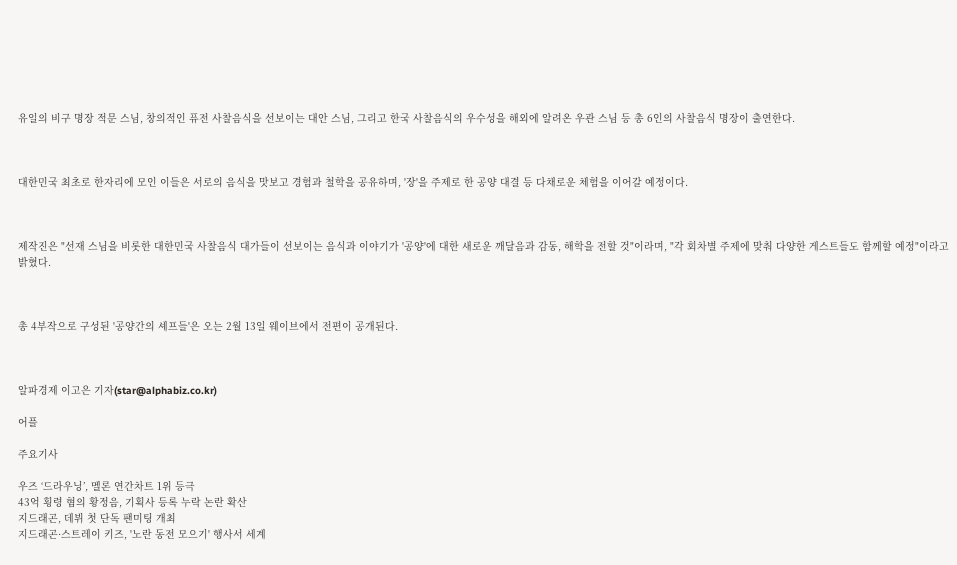유일의 비구 명장 적문 스님, 창의적인 퓨전 사찰음식을 선보이는 대안 스님, 그리고 한국 사찰음식의 우수성을 해외에 알려온 우관 스님 등 총 6인의 사찰음식 명장이 출연한다.



대한민국 최초로 한자리에 모인 이들은 서로의 음식을 맛보고 경험과 철학을 공유하며, '장'을 주제로 한 공양 대결 등 다채로운 체험을 이어갈 예정이다.



제작진은 "선재 스님을 비롯한 대한민국 사찰음식 대가들이 선보이는 음식과 이야기가 '공양'에 대한 새로운 깨달음과 감동, 해학을 전할 것"이라며, "각 회차별 주제에 맞춰 다양한 게스트들도 함께할 예정"이라고 밝혔다.



총 4부작으로 구성된 '공양간의 셰프들'은 오는 2월 13일 웨이브에서 전편이 공개된다.



알파경제 이고은 기자(star@alphabiz.co.kr)

어플

주요기사

우즈 ‘드라우닝’, 멜론 연간차트 1위 등극
43억 횡령 혐의 황정음, 기획사 등록 누락 논란 확산
지드래곤, 데뷔 첫 단독 팬미팅 개최
지드래곤·스트레이 키즈, '노란 동전 모으기' 행사서 세계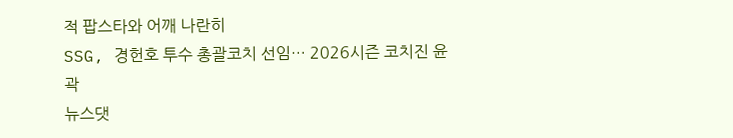적 팝스타와 어깨 나란히
SSG, 경헌호 투수 총괄코치 선임… 2026시즌 코치진 윤곽
뉴스댓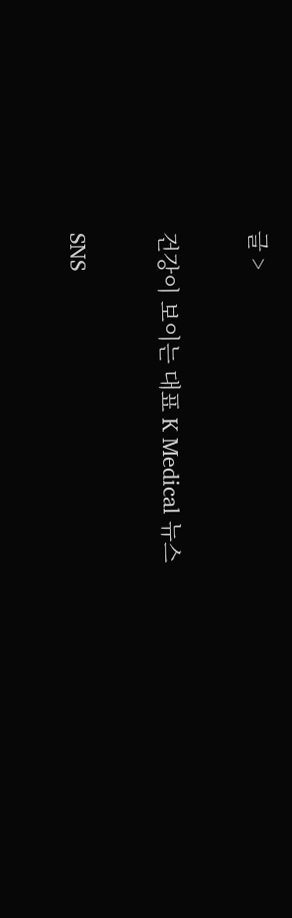글 >

건강이 보이는 대표 K Medical 뉴스

SNS